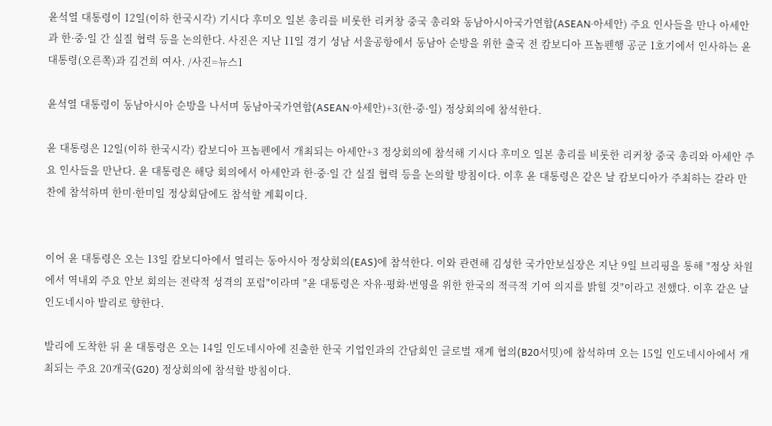윤석열 대통령이 12일(이하 한국시각) 기시다 후미오 일본 총리를 비롯한 리커창 중국 총리와 동남아시아국가연합(ASEAN·아세안) 주요 인사들을 만나 아세안과 한·중·일 간 실질 협력 등을 논의한다. 사진은 지난 11일 경기 성남 서울공항에서 동남아 순방을 위한 출국 전 캄보디아 프놈펜행 공군 1호기에서 인사하는 윤 대통령(오른쪽)과 김건희 여사. /사진=뉴스1

윤석열 대통령이 동남아시아 순방을 나서며 동남아국가연합(ASEAN·아세안)+3(한·중·일) 정상회의에 참석한다.

윤 대통령은 12일(이하 한국시각) 캄보디아 프놈펜에서 개최되는 아세안+3 정상회의에 참석해 기시다 후미오 일본 총리를 비롯한 리커창 중국 총리와 아세안 주요 인사들을 만난다. 윤 대통령은 해당 회의에서 아세안과 한·중·일 간 실질 협력 등을 논의할 방침이다. 이후 윤 대통령은 같은 날 캄보디아가 주최하는 갈라 만찬에 참석하며 한미·한미일 정상회담에도 참석할 계획이다.


이어 윤 대통령은 오는 13일 캄보디아에서 열리는 동아시아 정상회의(EAS)에 참석한다. 이와 관련해 김성한 국가안보실장은 지난 9일 브리핑을 통해 "정상 차원에서 역내외 주요 안보 회의는 전략적 성격의 포럼"이라며 "윤 대통령은 자유·평화·번영을 위한 한국의 적극적 기여 의지를 밝힐 것"이라고 전했다. 이후 같은 날 인도네시아 발리로 향한다.

발리에 도착한 뒤 윤 대통령은 오는 14일 인도네시아에 진출한 한국 기업인과의 간담회인 글로벌 재계 협의(B20서밋)에 참석하며 오는 15일 인도네시아에서 개최되는 주요 20개국(G20) 정상회의에 참석할 방침이다.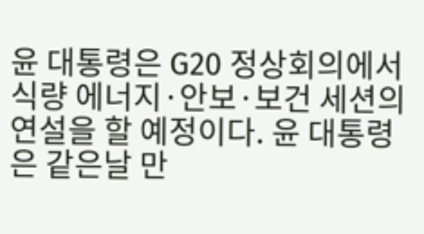윤 대통령은 G20 정상회의에서 식량 에너지·안보·보건 세션의 연설을 할 예정이다. 윤 대통령은 같은날 만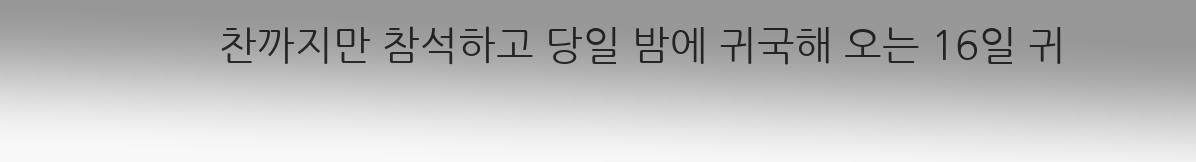찬까지만 참석하고 당일 밤에 귀국해 오는 16일 귀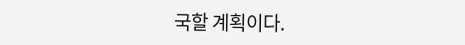국할 계획이다.